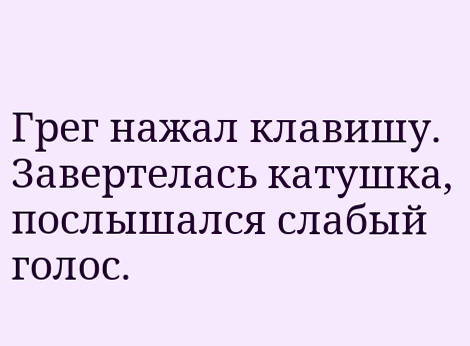Грег нажал клавишу. Завертелась катушка, послышался слабый голос.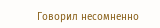Говорил несомненно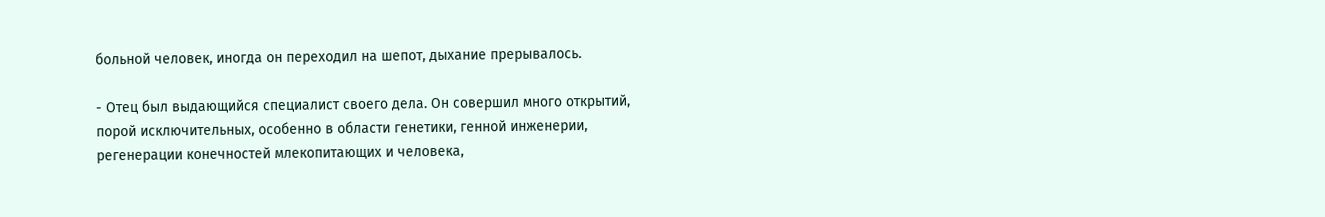больной человек, иногда он переходил на шепот, дыхание прерывалось.

- Отец был выдающийся специалист своего дела. Он совершил много открытий, порой исключительных, особенно в области генетики, генной инженерии, регенерации конечностей млекопитающих и человека,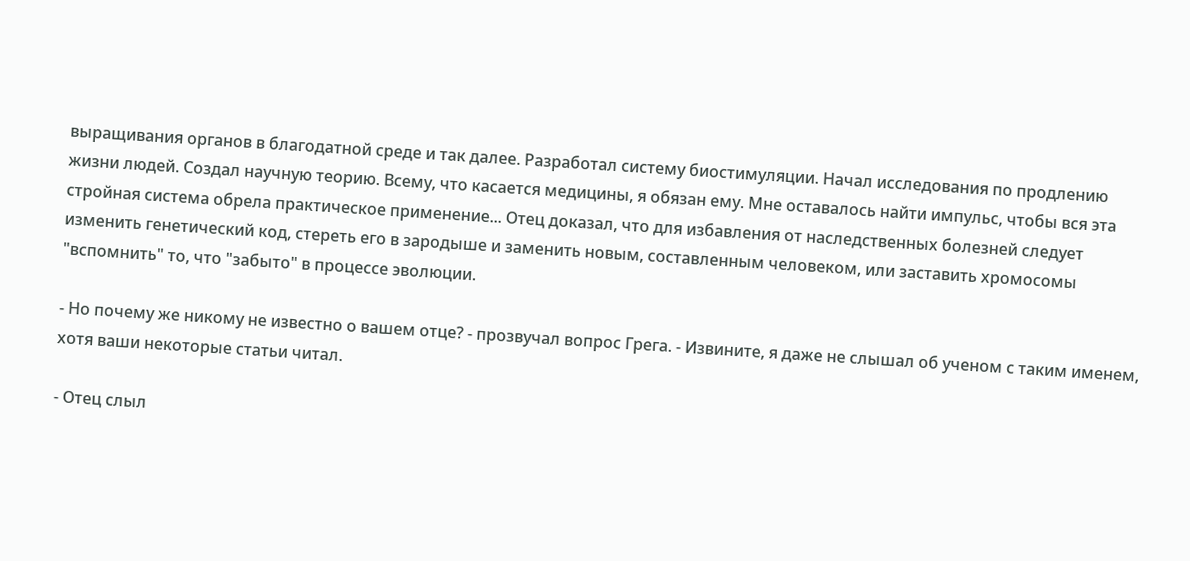выращивания органов в благодатной среде и так далее. Разработал систему биостимуляции. Начал исследования по продлению жизни людей. Создал научную теорию. Всему, что касается медицины, я обязан ему. Мне оставалось найти импульс, чтобы вся эта стройная система обрела практическое применение... Отец доказал, что для избавления от наследственных болезней следует изменить генетический код, стереть его в зародыше и заменить новым, составленным человеком, или заставить хромосомы "вспомнить" то, что "забыто" в процессе эволюции.

- Но почему же никому не известно о вашем отце? - прозвучал вопрос Грега. - Извините, я даже не слышал об ученом с таким именем, хотя ваши некоторые статьи читал.

- Отец слыл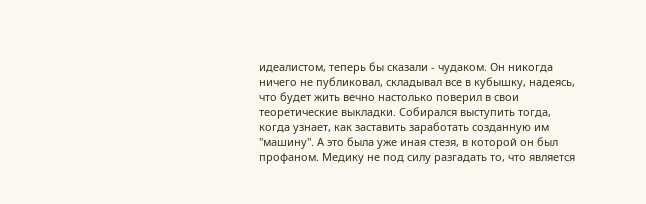идеалистом, теперь бы сказали - чудаком. Он никогда ничего не публиковал, складывал все в кубышку, надеясь, что будет жить вечно настолько поверил в свои теоретические выкладки. Собирался выступить тогда, когда узнает, как заставить заработать созданную им "машину". А это была уже иная стезя, в которой он был профаном. Медику не под силу разгадать то, что является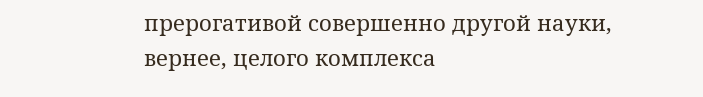прерогативой совершенно другой науки, вернее, целого комплекса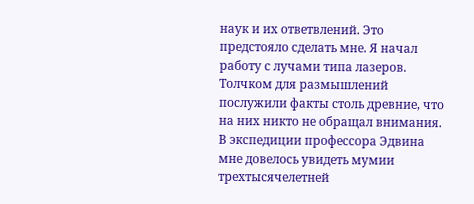наук и их ответвлений. Это предстояло сделать мне. Я начал работу с лучами типа лазеров. Толчком для размышлений послужили факты столь древние, что на них никто не обращал внимания. В экспедиции профессора Эдвина мне довелось увидеть мумии трехтысячелетней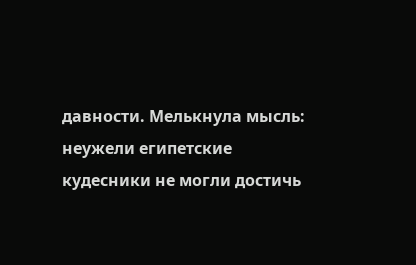давности. Мелькнула мысль: неужели египетские кудесники не могли достичь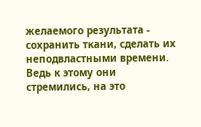желаемого результата - сохранить ткани, сделать их неподвластными времени. Ведь к этому они стремились, на это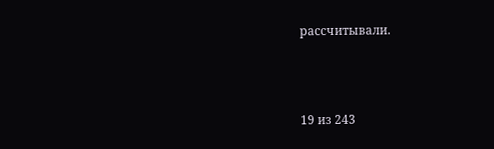рассчитывали.



19 из 243